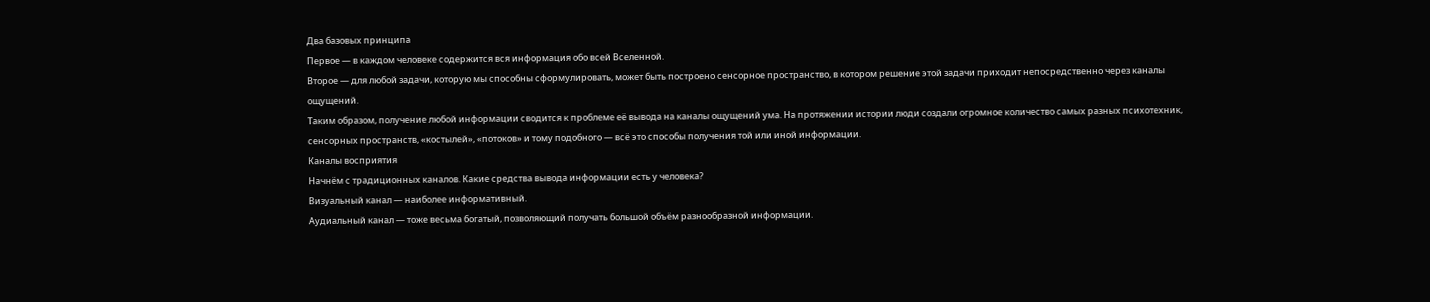Два базовых принципа
Первое — в каждом человеке содержится вся информация обо всей Вселенной.
Второе — для любой задачи, которую мы способны сформулировать, может быть построено сенсорное пространство, в котором решение этой задачи приходит непосредственно через каналы ощущений.
Таким образом, получение любой информации сводится к проблеме её вывода на каналы ощущений ума. На протяжении истории люди создали огромное количество самых разных психотехник, сенсорных пространств, «костылей», «потоков» и тому подобного — всё это способы получения той или иной информации.
Каналы восприятия
Начнём с традиционных каналов. Какие средства вывода информации есть у человека?
Визуальный канал — наиболее информативный.
Аудиальный канал — тоже весьма богатый, позволяющий получать большой объём разнообразной информации.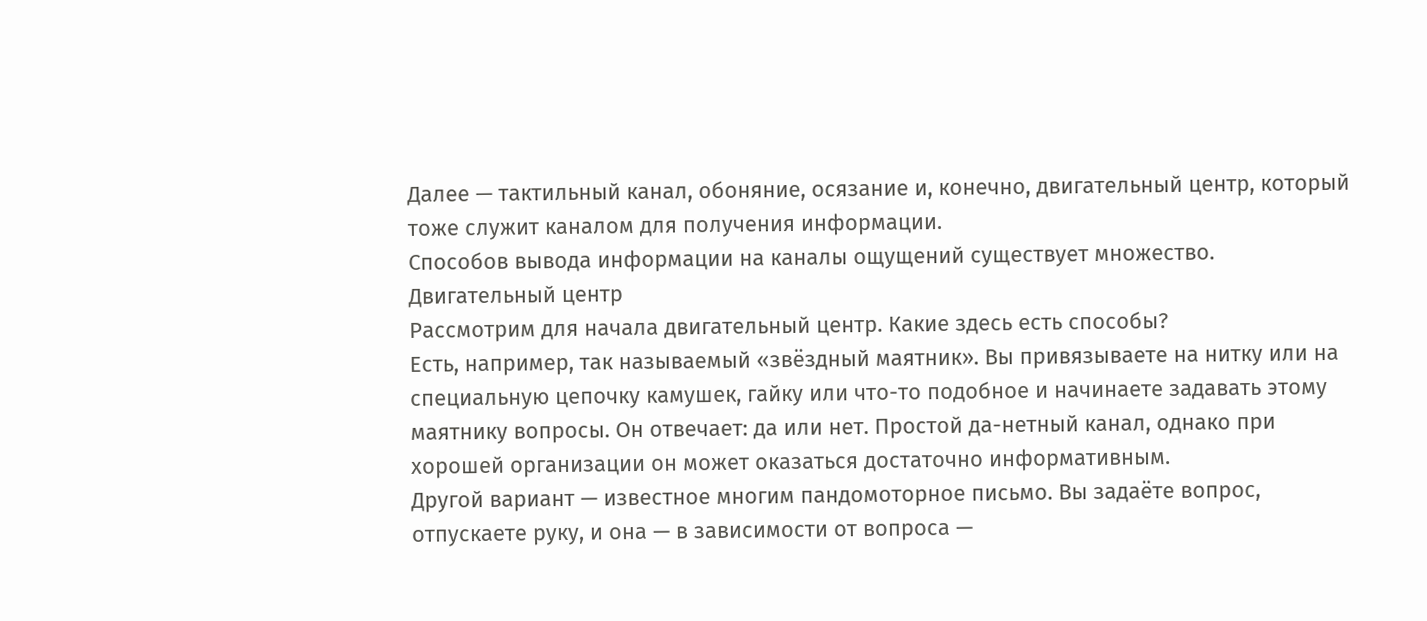Далее — тактильный канал, обоняние, осязание и, конечно, двигательный центр, который тоже служит каналом для получения информации.
Способов вывода информации на каналы ощущений существует множество.
Двигательный центр
Рассмотрим для начала двигательный центр. Какие здесь есть способы?
Есть, например, так называемый «звёздный маятник». Вы привязываете на нитку или на специальную цепочку камушек, гайку или что-то подобное и начинаете задавать этому маятнику вопросы. Он отвечает: да или нет. Простой да-нетный канал, однако при хорошей организации он может оказаться достаточно информативным.
Другой вариант — известное многим пандомоторное письмо. Вы задаёте вопрос, отпускаете руку, и она — в зависимости от вопроса —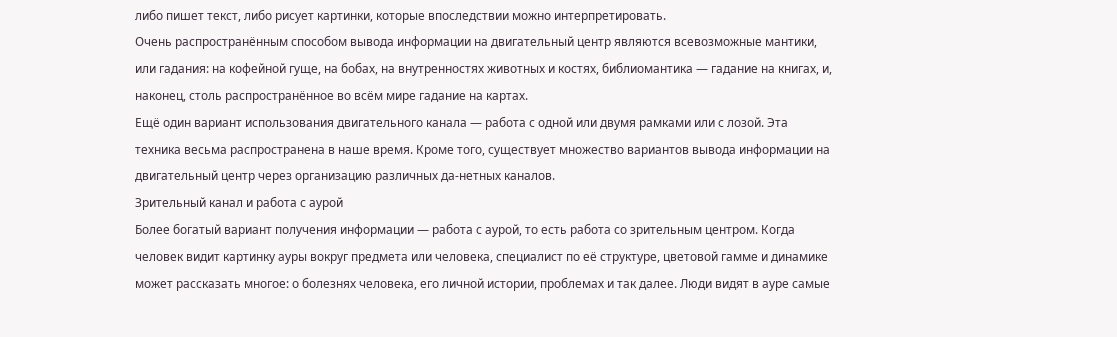либо пишет текст, либо рисует картинки, которые впоследствии можно интерпретировать.
Очень распространённым способом вывода информации на двигательный центр являются всевозможные мантики, или гадания: на кофейной гуще, на бобах, на внутренностях животных и костях, библиомантика — гадание на книгах, и, наконец, столь распространённое во всём мире гадание на картах.
Ещё один вариант использования двигательного канала — работа с одной или двумя рамками или с лозой. Эта техника весьма распространена в наше время. Кроме того, существует множество вариантов вывода информации на двигательный центр через организацию различных да-нетных каналов.
Зрительный канал и работа с аурой
Более богатый вариант получения информации — работа с аурой, то есть работа со зрительным центром. Когда человек видит картинку ауры вокруг предмета или человека, специалист по её структуре, цветовой гамме и динамике может рассказать многое: о болезнях человека, его личной истории, проблемах и так далее. Люди видят в ауре самые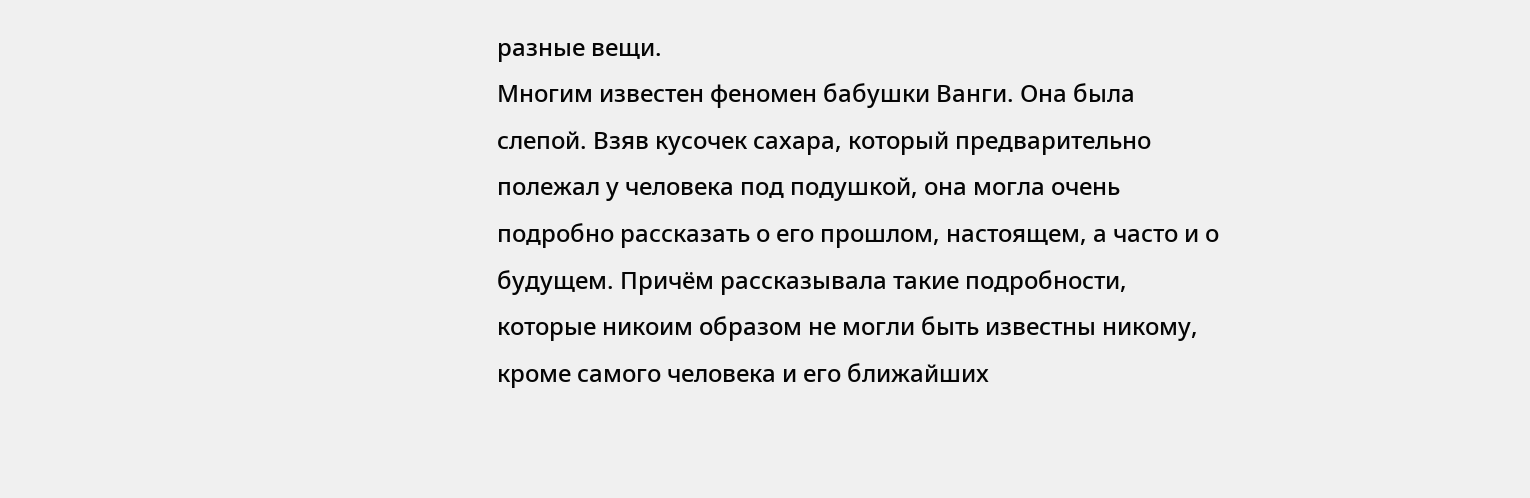разные вещи.
Многим известен феномен бабушки Ванги. Она была слепой. Взяв кусочек сахара, который предварительно полежал у человека под подушкой, она могла очень подробно рассказать о его прошлом, настоящем, а часто и о будущем. Причём рассказывала такие подробности, которые никоим образом не могли быть известны никому, кроме самого человека и его ближайших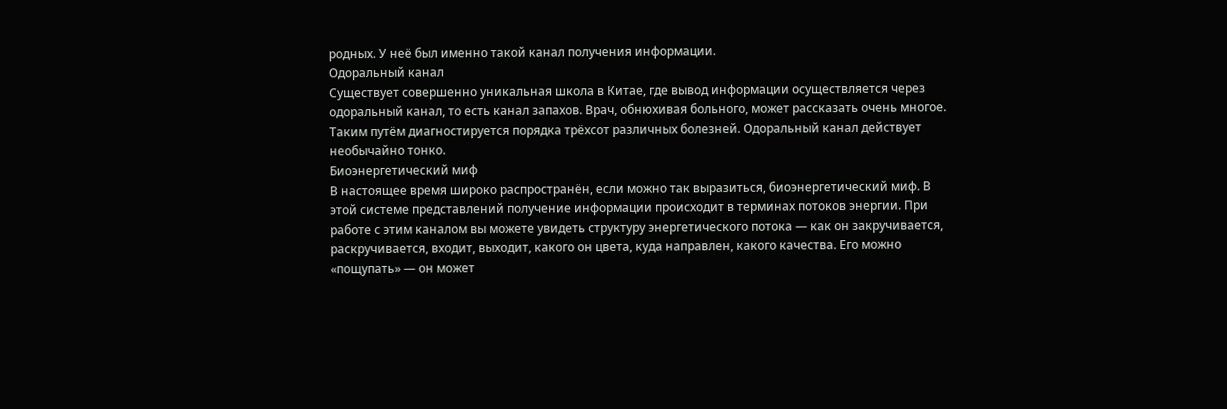родных. У неё был именно такой канал получения информации.
Одоральный канал
Существует совершенно уникальная школа в Китае, где вывод информации осуществляется через одоральный канал, то есть канал запахов. Врач, обнюхивая больного, может рассказать очень многое. Таким путём диагностируется порядка трёхсот различных болезней. Одоральный канал действует необычайно тонко.
Биоэнергетический миф
В настоящее время широко распространён, если можно так выразиться, биоэнергетический миф. В этой системе представлений получение информации происходит в терминах потоков энергии. При работе с этим каналом вы можете увидеть структуру энергетического потока — как он закручивается, раскручивается, входит, выходит, какого он цвета, куда направлен, какого качества. Его можно «пощупать» — он может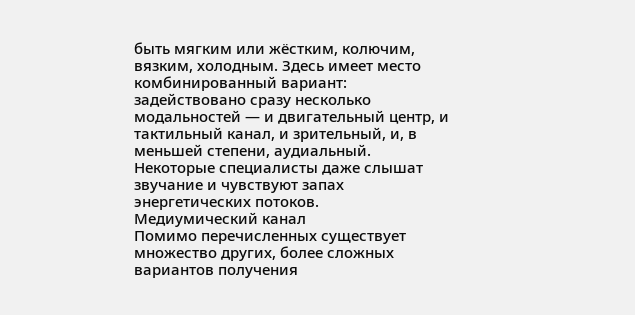быть мягким или жёстким, колючим, вязким, холодным. Здесь имеет место комбинированный вариант: задействовано сразу несколько модальностей — и двигательный центр, и тактильный канал, и зрительный, и, в меньшей степени, аудиальный. Некоторые специалисты даже слышат звучание и чувствуют запах энергетических потоков.
Медиумический канал
Помимо перечисленных существует множество других, более сложных вариантов получения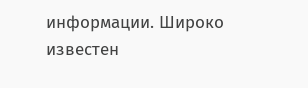информации. Широко известен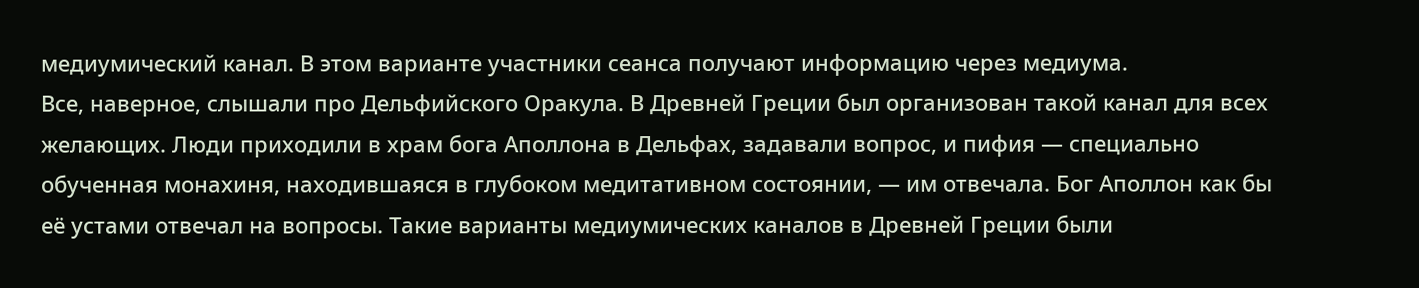медиумический канал. В этом варианте участники сеанса получают информацию через медиума.
Все, наверное, слышали про Дельфийского Оракула. В Древней Греции был организован такой канал для всех желающих. Люди приходили в храм бога Аполлона в Дельфах, задавали вопрос, и пифия — специально обученная монахиня, находившаяся в глубоком медитативном состоянии, — им отвечала. Бог Аполлон как бы её устами отвечал на вопросы. Такие варианты медиумических каналов в Древней Греции были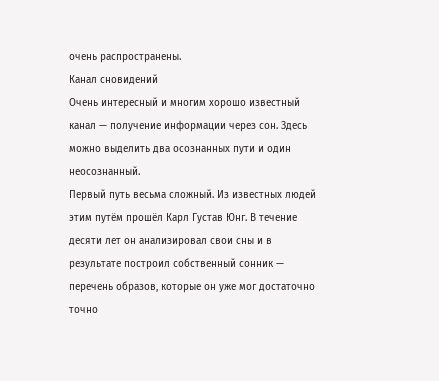очень распространены.
Канал сновидений
Очень интересный и многим хорошо известный канал — получение информации через сон. Здесь можно выделить два осознанных пути и один неосознанный.
Первый путь весьма сложный. Из известных людей этим путём прошёл Карл Густав Юнг. В течение десяти лет он анализировал свои сны и в результате построил собственный сонник — перечень образов, которые он уже мог достаточно точно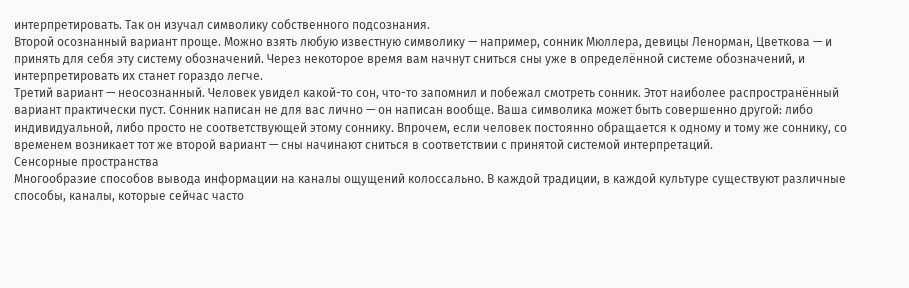интерпретировать. Так он изучал символику собственного подсознания.
Второй осознанный вариант проще. Можно взять любую известную символику — например, сонник Мюллера, девицы Ленорман, Цветкова — и принять для себя эту систему обозначений. Через некоторое время вам начнут сниться сны уже в определённой системе обозначений, и интерпретировать их станет гораздо легче.
Третий вариант — неосознанный. Человек увидел какой-то сон, что-то запомнил и побежал смотреть сонник. Этот наиболее распространённый вариант практически пуст. Сонник написан не для вас лично — он написан вообще. Ваша символика может быть совершенно другой: либо индивидуальной, либо просто не соответствующей этому соннику. Впрочем, если человек постоянно обращается к одному и тому же соннику, со временем возникает тот же второй вариант — сны начинают сниться в соответствии с принятой системой интерпретаций.
Сенсорные пространства
Многообразие способов вывода информации на каналы ощущений колоссально. В каждой традиции, в каждой культуре существуют различные способы, каналы, которые сейчас часто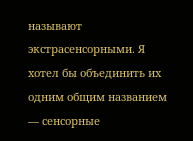называют экстрасенсорными. Я хотел бы объединить их одним общим названием — сенсорные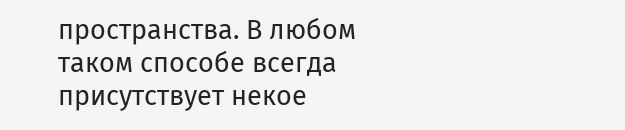пространства. В любом таком способе всегда присутствует некое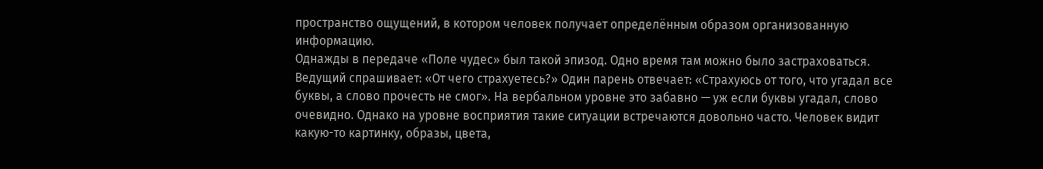пространство ощущений, в котором человек получает определённым образом организованную информацию.
Однажды в передаче «Поле чудес» был такой эпизод. Одно время там можно было застраховаться. Ведущий спрашивает: «От чего страхуетесь?» Один парень отвечает: «Страхуюсь от того, что угадал все буквы, а слово прочесть не смог». На вербальном уровне это забавно — уж если буквы угадал, слово очевидно. Однако на уровне восприятия такие ситуации встречаются довольно часто. Человек видит какую-то картинку, образы, цвета,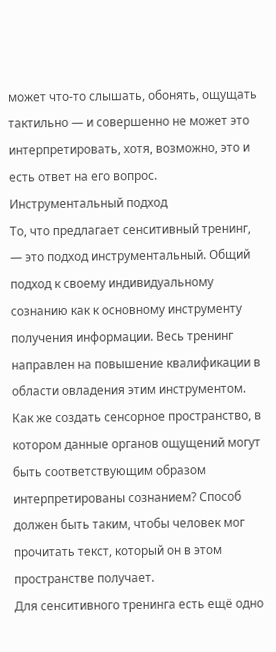может что-то слышать, обонять, ощущать тактильно — и совершенно не может это интерпретировать, хотя, возможно, это и есть ответ на его вопрос.
Инструментальный подход
То, что предлагает сенситивный тренинг, — это подход инструментальный. Общий подход к своему индивидуальному сознанию как к основному инструменту получения информации. Весь тренинг направлен на повышение квалификации в области овладения этим инструментом.
Как же создать сенсорное пространство, в котором данные органов ощущений могут быть соответствующим образом интерпретированы сознанием? Способ должен быть таким, чтобы человек мог прочитать текст, который он в этом пространстве получает.
Для сенситивного тренинга есть ещё одно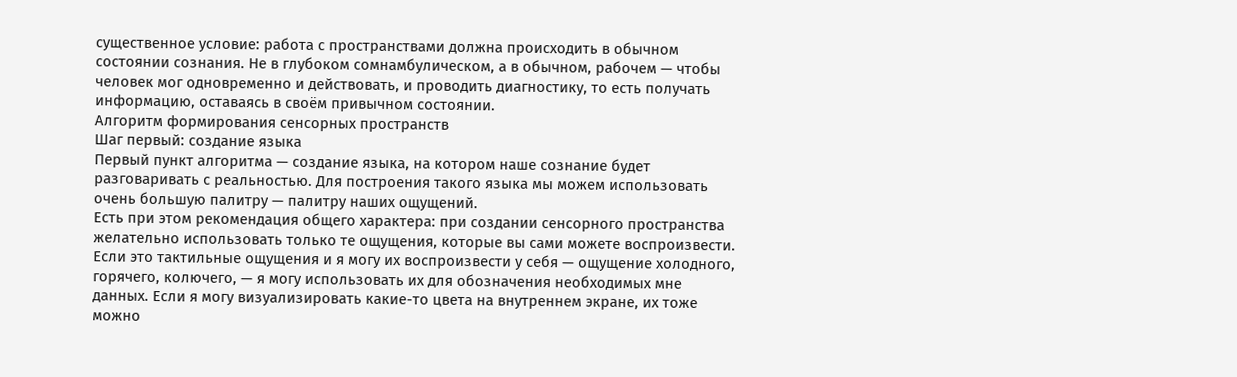существенное условие: работа с пространствами должна происходить в обычном состоянии сознания. Не в глубоком сомнамбулическом, а в обычном, рабочем — чтобы человек мог одновременно и действовать, и проводить диагностику, то есть получать информацию, оставаясь в своём привычном состоянии.
Алгоритм формирования сенсорных пространств
Шаг первый: создание языка
Первый пункт алгоритма — создание языка, на котором наше сознание будет разговаривать с реальностью. Для построения такого языка мы можем использовать очень большую палитру — палитру наших ощущений.
Есть при этом рекомендация общего характера: при создании сенсорного пространства желательно использовать только те ощущения, которые вы сами можете воспроизвести. Если это тактильные ощущения и я могу их воспроизвести у себя — ощущение холодного, горячего, колючего, — я могу использовать их для обозначения необходимых мне данных. Если я могу визуализировать какие-то цвета на внутреннем экране, их тоже можно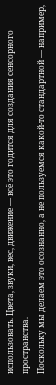использовать. Цвета, звуки, вес, движение — всё это годится для создания сенсорного пространства.
Поскольку мы делаем это осознанно, а не пользуемся какой-то стандартной — например,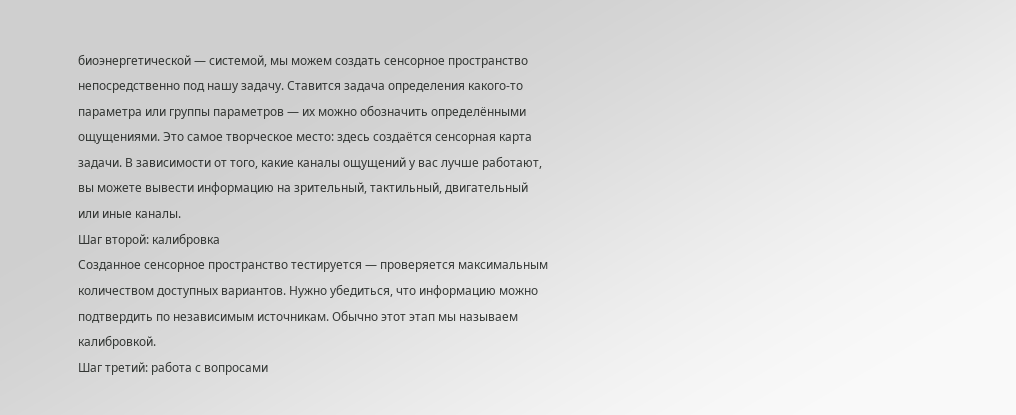биоэнергетической — системой, мы можем создать сенсорное пространство непосредственно под нашу задачу. Ставится задача определения какого-то параметра или группы параметров — их можно обозначить определёнными ощущениями. Это самое творческое место: здесь создаётся сенсорная карта задачи. В зависимости от того, какие каналы ощущений у вас лучше работают, вы можете вывести информацию на зрительный, тактильный, двигательный или иные каналы.
Шаг второй: калибровка
Созданное сенсорное пространство тестируется — проверяется максимальным количеством доступных вариантов. Нужно убедиться, что информацию можно подтвердить по независимым источникам. Обычно этот этап мы называем калибровкой.
Шаг третий: работа с вопросами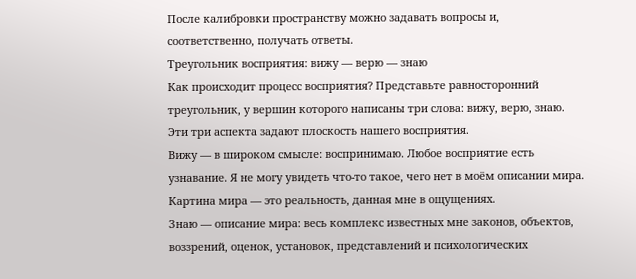После калибровки пространству можно задавать вопросы и, соответственно, получать ответы.
Треугольник восприятия: вижу — верю — знаю
Как происходит процесс восприятия? Представьте равносторонний треугольник, у вершин которого написаны три слова: вижу, верю, знаю. Эти три аспекта задают плоскость нашего восприятия.
Вижу — в широком смысле: воспринимаю. Любое восприятие есть узнавание. Я не могу увидеть что-то такое, чего нет в моём описании мира. Картина мира — это реальность, данная мне в ощущениях.
Знаю — описание мира: весь комплекс известных мне законов, объектов, воззрений, оценок, установок, представлений и психологических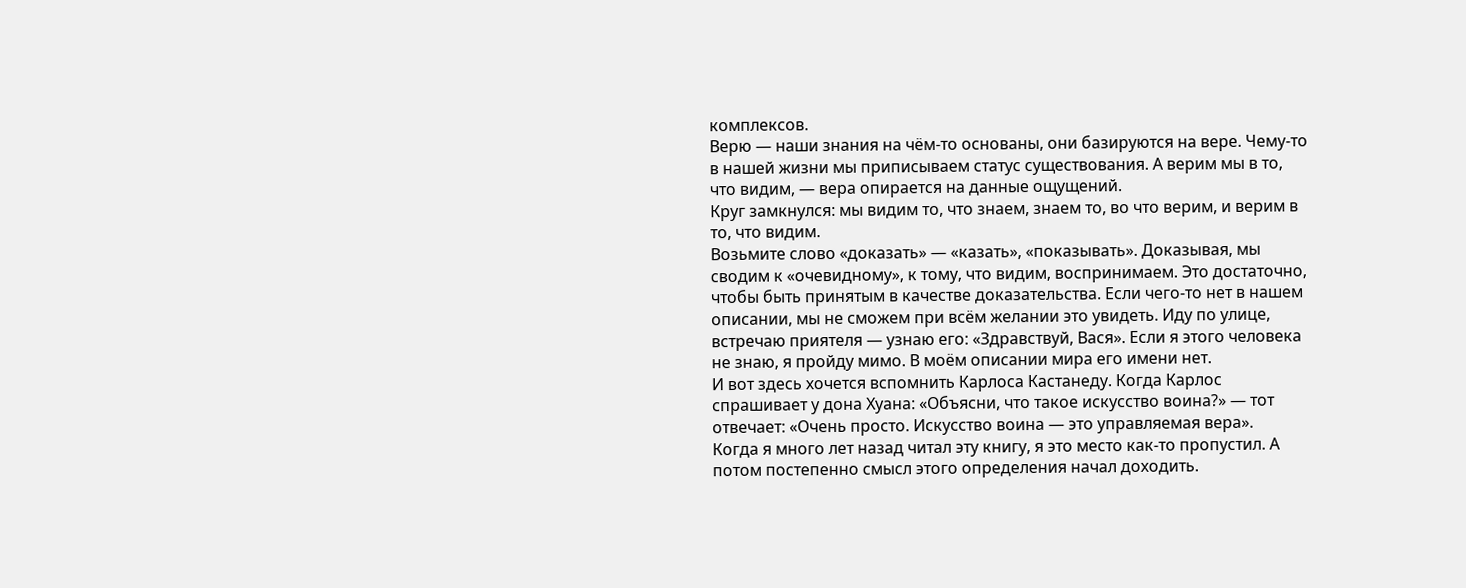комплексов.
Верю — наши знания на чём-то основаны, они базируются на вере. Чему-то в нашей жизни мы приписываем статус существования. А верим мы в то, что видим, — вера опирается на данные ощущений.
Круг замкнулся: мы видим то, что знаем, знаем то, во что верим, и верим в то, что видим.
Возьмите слово «доказать» — «казать», «показывать». Доказывая, мы сводим к «очевидному», к тому, что видим, воспринимаем. Это достаточно, чтобы быть принятым в качестве доказательства. Если чего-то нет в нашем описании, мы не сможем при всём желании это увидеть. Иду по улице, встречаю приятеля — узнаю его: «Здравствуй, Вася». Если я этого человека не знаю, я пройду мимо. В моём описании мира его имени нет.
И вот здесь хочется вспомнить Карлоса Кастанеду. Когда Карлос спрашивает у дона Хуана: «Объясни, что такое искусство воина?» — тот отвечает: «Очень просто. Искусство воина — это управляемая вера».
Когда я много лет назад читал эту книгу, я это место как-то пропустил. А потом постепенно смысл этого определения начал доходить.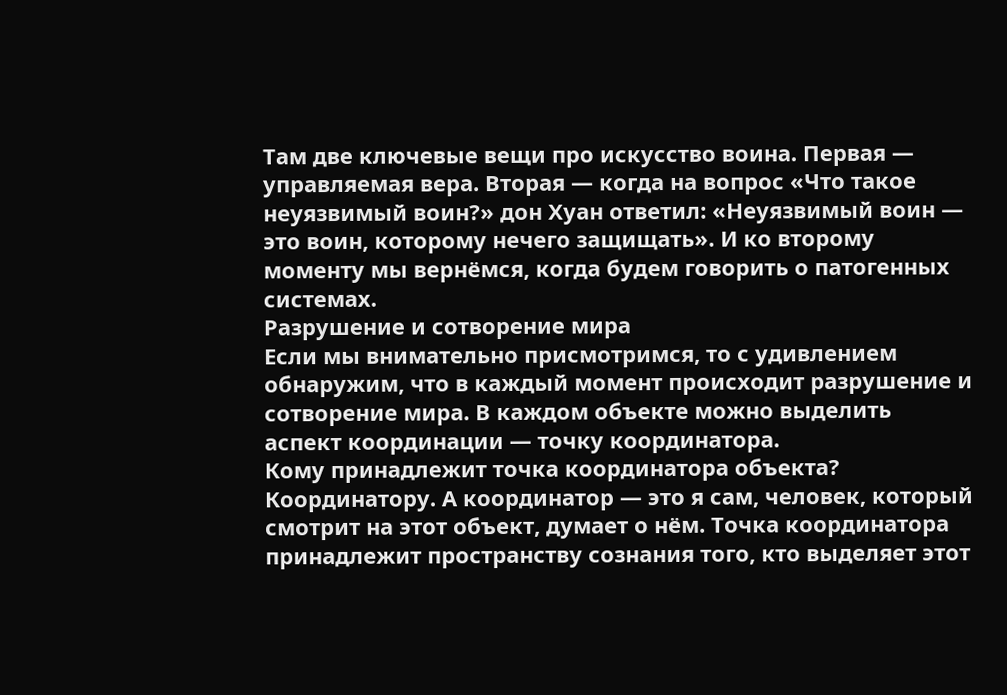Там две ключевые вещи про искусство воина. Первая — управляемая вера. Вторая — когда на вопрос «Что такое неуязвимый воин?» дон Хуан ответил: «Неуязвимый воин — это воин, которому нечего защищать». И ко второму моменту мы вернёмся, когда будем говорить о патогенных системах.
Разрушение и сотворение мира
Если мы внимательно присмотримся, то с удивлением обнаружим, что в каждый момент происходит разрушение и сотворение мира. В каждом объекте можно выделить аспект координации — точку координатора.
Кому принадлежит точка координатора объекта? Координатору. А координатор — это я сам, человек, который смотрит на этот объект, думает о нём. Точка координатора принадлежит пространству сознания того, кто выделяет этот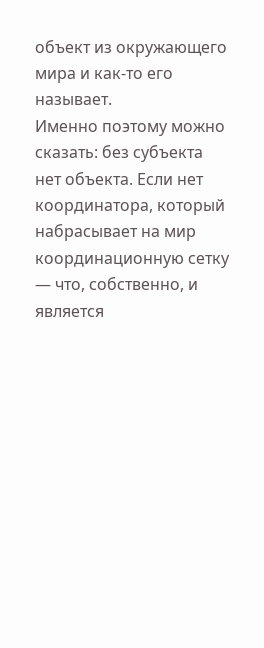объект из окружающего мира и как-то его называет.
Именно поэтому можно сказать: без субъекта нет объекта. Если нет координатора, который набрасывает на мир координационную сетку — что, собственно, и является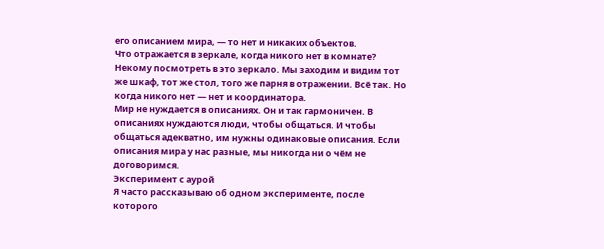его описанием мира, — то нет и никаких объектов.
Что отражается в зеркале, когда никого нет в комнате? Некому посмотреть в это зеркало. Мы заходим и видим тот же шкаф, тот же стол, того же парня в отражении. Всё так. Но когда никого нет — нет и координатора.
Мир не нуждается в описаниях. Он и так гармоничен. В описаниях нуждаются люди, чтобы общаться. И чтобы общаться адекватно, им нужны одинаковые описания. Если описания мира у нас разные, мы никогда ни о чём не договоримся.
Эксперимент с аурой
Я часто рассказываю об одном эксперименте, после которого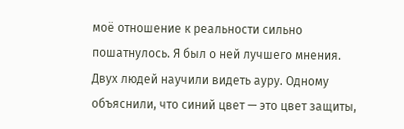моё отношение к реальности сильно пошатнулось. Я был о ней лучшего мнения.
Двух людей научили видеть ауру. Одному объяснили, что синий цвет — это цвет защиты,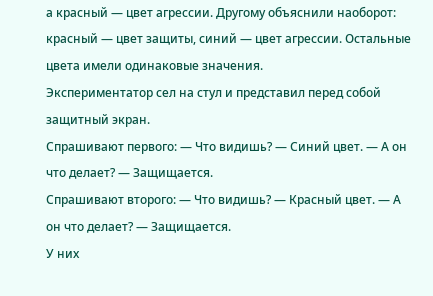а красный — цвет агрессии. Другому объяснили наоборот: красный — цвет защиты, синий — цвет агрессии. Остальные цвета имели одинаковые значения.
Экспериментатор сел на стул и представил перед собой защитный экран.
Спрашивают первого: — Что видишь? — Синий цвет. — А он что делает? — Защищается.
Спрашивают второго: — Что видишь? — Красный цвет. — А он что делает? — Защищается.
У них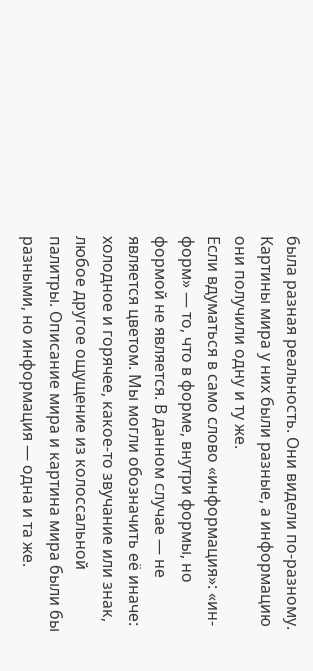была разная реальность. Они видели по-разному. Картины мира у них были разные, а информацию они получили одну и ту же.
Если вдуматься в само слово «информация»: «ин-форм» — то, что в форме, внутри формы, но формой не является. В данном случае — не является цветом. Мы могли обозначить её иначе: холодное и горячее, какое-то звучание или знак, любое другое ощущение из колоссальной палитры. Описание мира и картина мира были бы разными, но информация — одна и та же.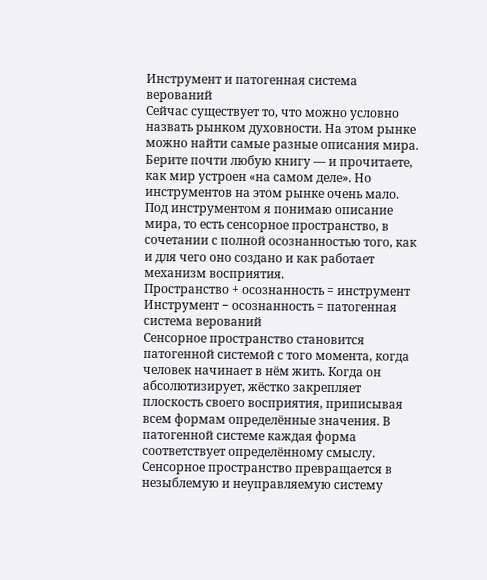Инструмент и патогенная система верований
Сейчас существует то, что можно условно назвать рынком духовности. На этом рынке можно найти самые разные описания мира. Берите почти любую книгу — и прочитаете, как мир устроен «на самом деле». Но инструментов на этом рынке очень мало.
Под инструментом я понимаю описание мира, то есть сенсорное пространство, в сочетании с полной осознанностью того, как и для чего оно создано и как работает механизм восприятия.
Пространство + осознанность = инструмент
Инструмент − осознанность = патогенная система верований
Сенсорное пространство становится патогенной системой с того момента, когда человек начинает в нём жить. Когда он абсолютизирует, жёстко закрепляет плоскость своего восприятия, приписывая всем формам определённые значения. В патогенной системе каждая форма соответствует определённому смыслу. Сенсорное пространство превращается в незыблемую и неуправляемую систему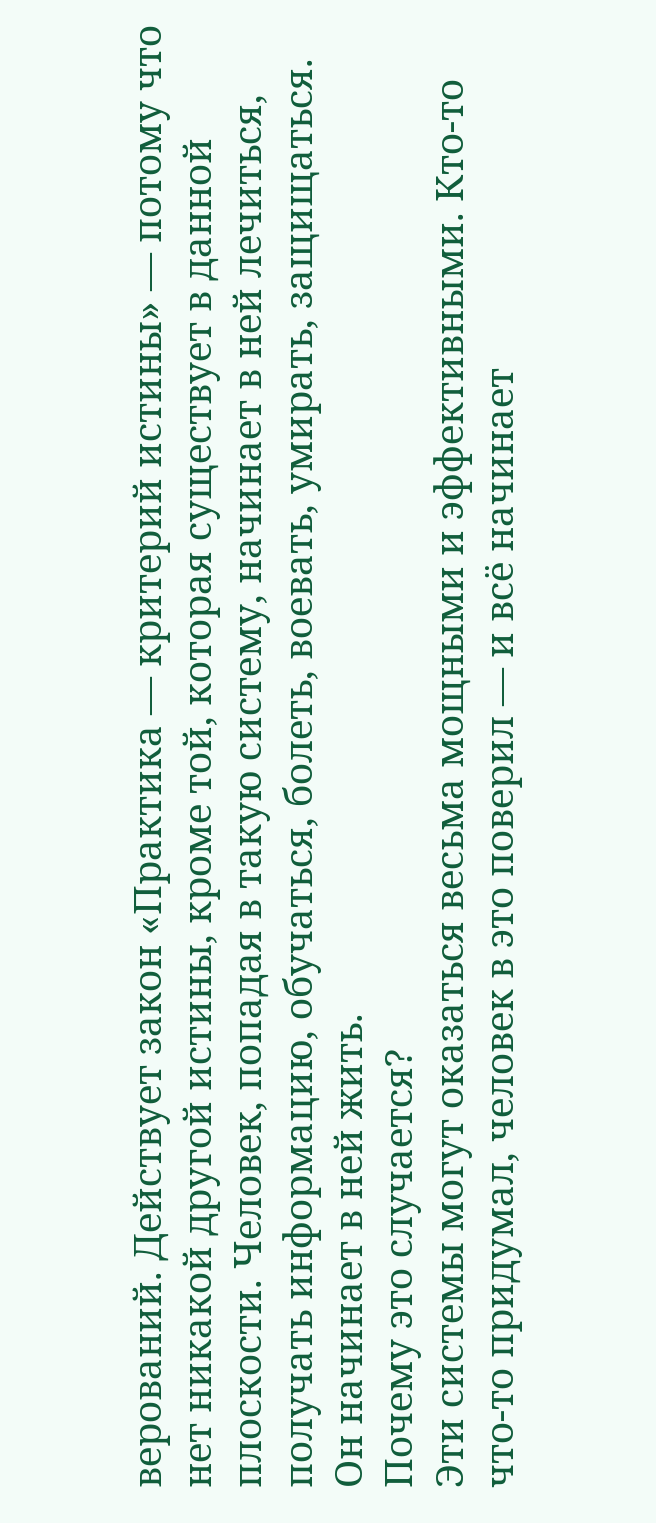верований. Действует закон «Практика — критерий истины» — потому что нет никакой другой истины, кроме той, которая существует в данной плоскости. Человек, попадая в такую систему, начинает в ней лечиться, получать информацию, обучаться, болеть, воевать, умирать, защищаться. Он начинает в ней жить.
Почему это случается?
Эти системы могут оказаться весьма мощными и эффективными. Кто-то что-то придумал, человек в это поверил — и всё начинает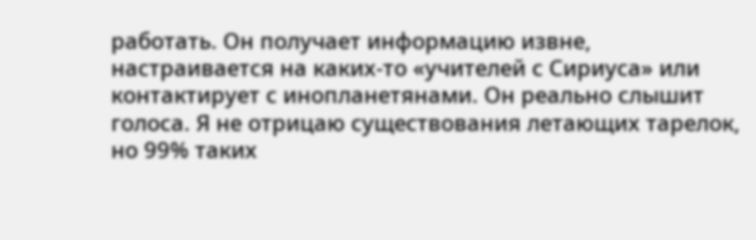работать. Он получает информацию извне, настраивается на каких-то «учителей с Сириуса» или контактирует с инопланетянами. Он реально слышит голоса. Я не отрицаю существования летающих тарелок, но 99% таких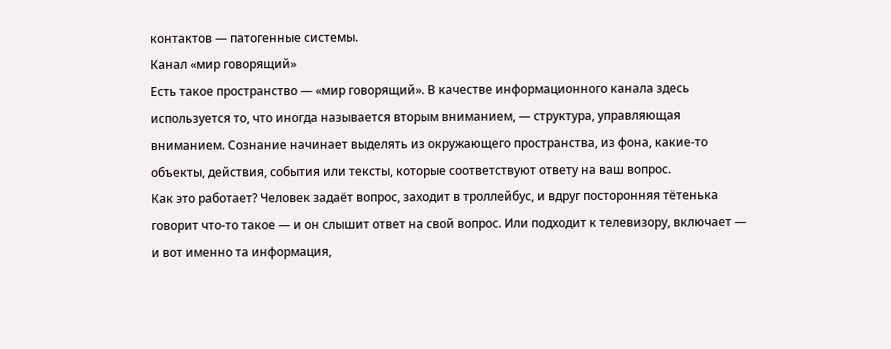контактов — патогенные системы.
Канал «мир говорящий»
Есть такое пространство — «мир говорящий». В качестве информационного канала здесь используется то, что иногда называется вторым вниманием, — структура, управляющая вниманием. Сознание начинает выделять из окружающего пространства, из фона, какие-то объекты, действия, события или тексты, которые соответствуют ответу на ваш вопрос.
Как это работает? Человек задаёт вопрос, заходит в троллейбус, и вдруг посторонняя тётенька говорит что-то такое — и он слышит ответ на свой вопрос. Или подходит к телевизору, включает — и вот именно та информация,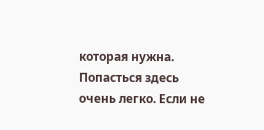которая нужна.
Попасться здесь очень легко. Если не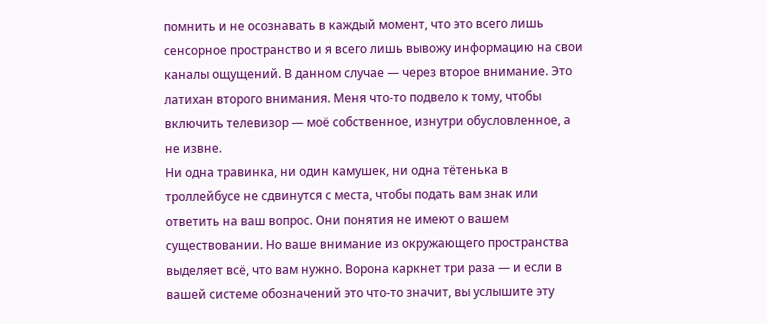помнить и не осознавать в каждый момент, что это всего лишь сенсорное пространство и я всего лишь вывожу информацию на свои каналы ощущений. В данном случае — через второе внимание. Это латихан второго внимания. Меня что-то подвело к тому, чтобы включить телевизор — моё собственное, изнутри обусловленное, а не извне.
Ни одна травинка, ни один камушек, ни одна тётенька в троллейбусе не сдвинутся с места, чтобы подать вам знак или ответить на ваш вопрос. Они понятия не имеют о вашем существовании. Но ваше внимание из окружающего пространства выделяет всё, что вам нужно. Ворона каркнет три раза — и если в вашей системе обозначений это что-то значит, вы услышите эту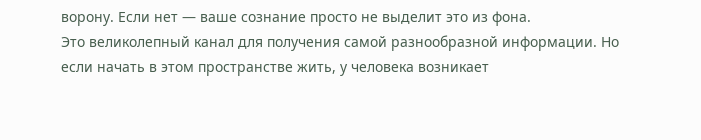ворону. Если нет — ваше сознание просто не выделит это из фона.
Это великолепный канал для получения самой разнообразной информации. Но если начать в этом пространстве жить, у человека возникает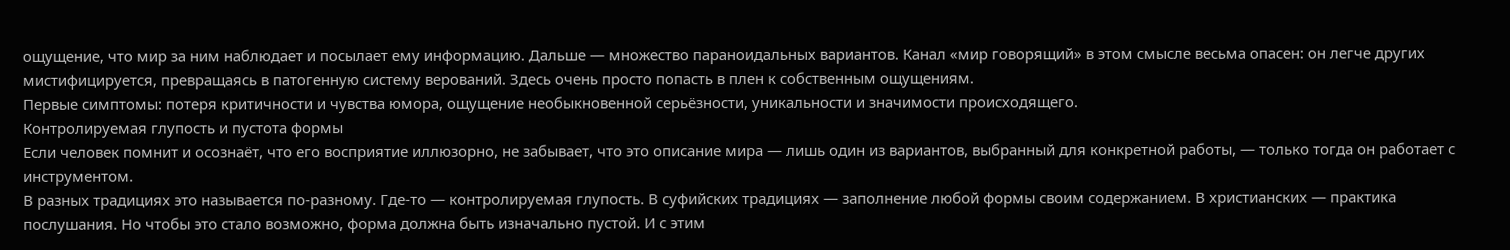ощущение, что мир за ним наблюдает и посылает ему информацию. Дальше — множество параноидальных вариантов. Канал «мир говорящий» в этом смысле весьма опасен: он легче других мистифицируется, превращаясь в патогенную систему верований. Здесь очень просто попасть в плен к собственным ощущениям.
Первые симптомы: потеря критичности и чувства юмора, ощущение необыкновенной серьёзности, уникальности и значимости происходящего.
Контролируемая глупость и пустота формы
Если человек помнит и осознаёт, что его восприятие иллюзорно, не забывает, что это описание мира — лишь один из вариантов, выбранный для конкретной работы, — только тогда он работает с инструментом.
В разных традициях это называется по-разному. Где-то — контролируемая глупость. В суфийских традициях — заполнение любой формы своим содержанием. В христианских — практика послушания. Но чтобы это стало возможно, форма должна быть изначально пустой. И с этим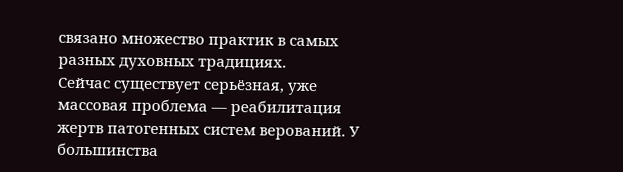связано множество практик в самых разных духовных традициях.
Сейчас существует серьёзная, уже массовая проблема — реабилитация жертв патогенных систем верований. У большинства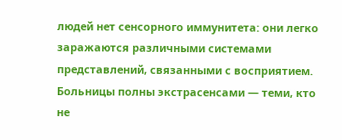людей нет сенсорного иммунитета: они легко заражаются различными системами представлений, связанными с восприятием.
Больницы полны экстрасенсами — теми, кто не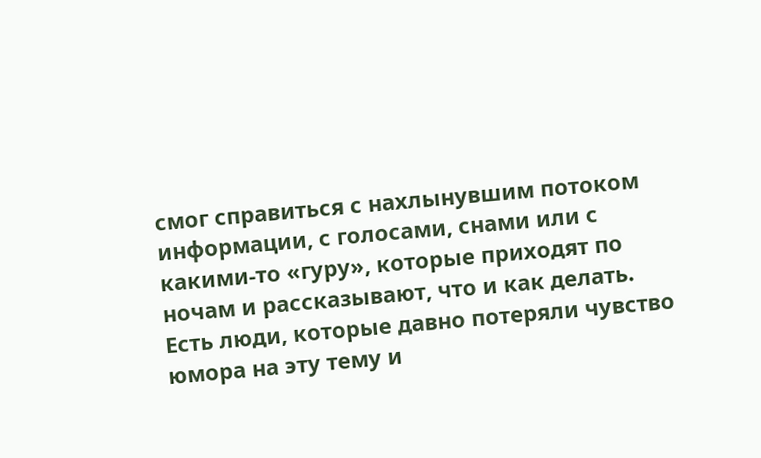смог справиться с нахлынувшим потоком информации, с голосами, снами или с какими-то «гуру», которые приходят по ночам и рассказывают, что и как делать. Есть люди, которые давно потеряли чувство юмора на эту тему и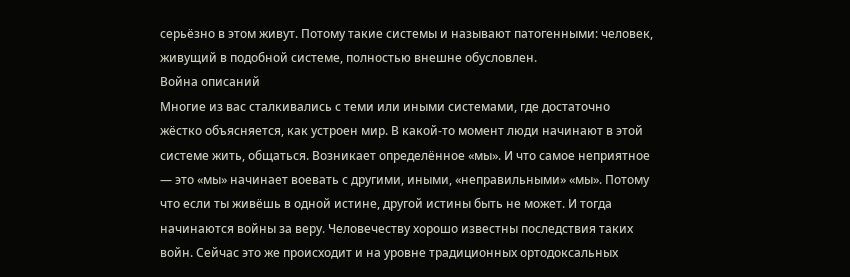серьёзно в этом живут. Потому такие системы и называют патогенными: человек, живущий в подобной системе, полностью внешне обусловлен.
Война описаний
Многие из вас сталкивались с теми или иными системами, где достаточно жёстко объясняется, как устроен мир. В какой-то момент люди начинают в этой системе жить, общаться. Возникает определённое «мы». И что самое неприятное — это «мы» начинает воевать с другими, иными, «неправильными» «мы». Потому что если ты живёшь в одной истине, другой истины быть не может. И тогда начинаются войны за веру. Человечеству хорошо известны последствия таких войн. Сейчас это же происходит и на уровне традиционных ортодоксальных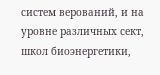систем верований, и на уровне различных сект, школ биоэнергетики,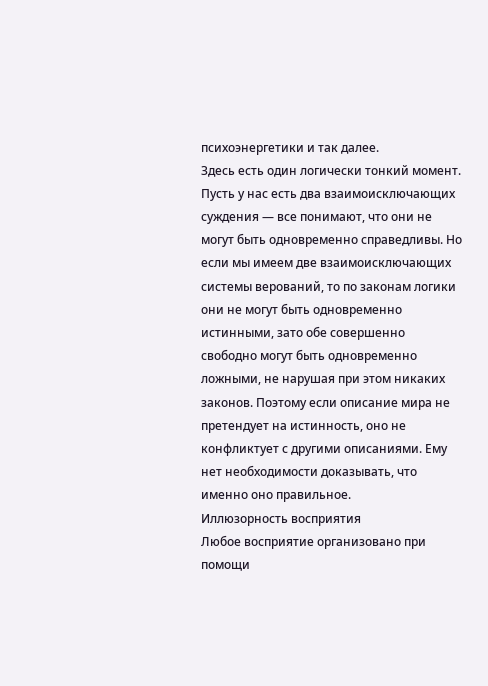психоэнергетики и так далее.
Здесь есть один логически тонкий момент. Пусть у нас есть два взаимоисключающих суждения — все понимают, что они не могут быть одновременно справедливы. Но если мы имеем две взаимоисключающих системы верований, то по законам логики они не могут быть одновременно истинными, зато обе совершенно свободно могут быть одновременно ложными, не нарушая при этом никаких законов. Поэтому если описание мира не претендует на истинность, оно не конфликтует с другими описаниями. Ему нет необходимости доказывать, что именно оно правильное.
Иллюзорность восприятия
Любое восприятие организовано при помощи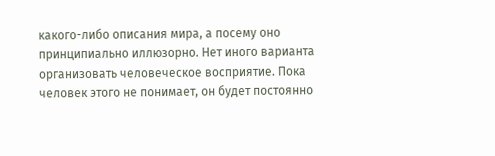какого-либо описания мира, а посему оно принципиально иллюзорно. Нет иного варианта организовать человеческое восприятие. Пока человек этого не понимает, он будет постоянно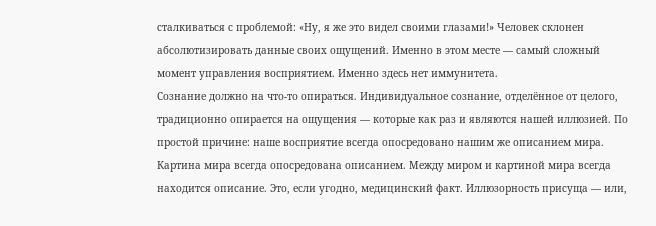сталкиваться с проблемой: «Ну, я же это видел своими глазами!» Человек склонен абсолютизировать данные своих ощущений. Именно в этом месте — самый сложный момент управления восприятием. Именно здесь нет иммунитета.
Сознание должно на что-то опираться. Индивидуальное сознание, отделённое от целого, традиционно опирается на ощущения — которые как раз и являются нашей иллюзией. По простой причине: наше восприятие всегда опосредовано нашим же описанием мира. Картина мира всегда опосредована описанием. Между миром и картиной мира всегда находится описание. Это, если угодно, медицинский факт. Иллюзорность присуща — или,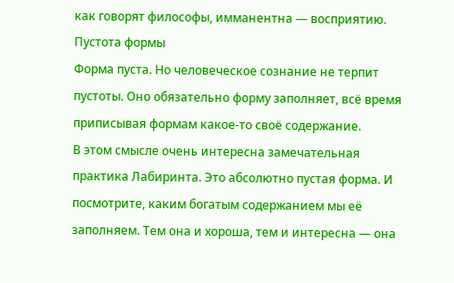как говорят философы, имманентна — восприятию.
Пустота формы
Форма пуста. Но человеческое сознание не терпит пустоты. Оно обязательно форму заполняет, всё время приписывая формам какое-то своё содержание.
В этом смысле очень интересна замечательная практика Лабиринта. Это абсолютно пустая форма. И посмотрите, каким богатым содержанием мы её заполняем. Тем она и хороша, тем и интересна — она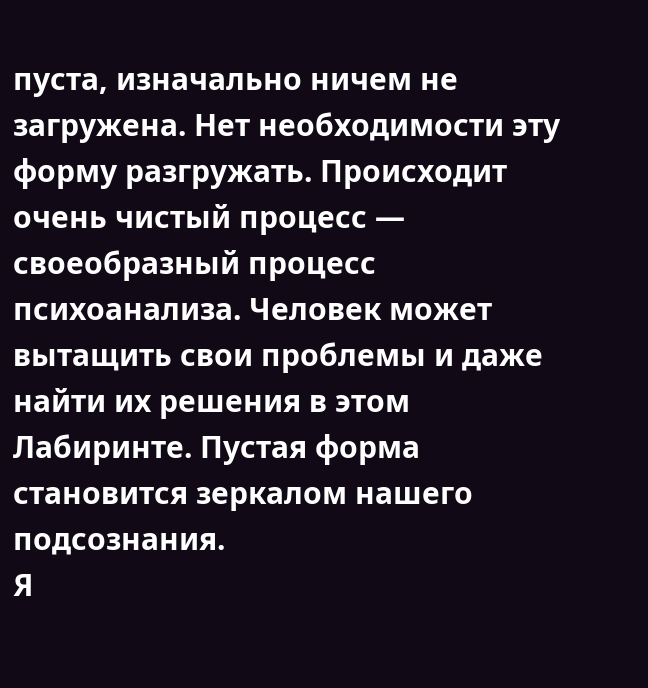пуста, изначально ничем не загружена. Нет необходимости эту форму разгружать. Происходит очень чистый процесс — своеобразный процесс психоанализа. Человек может вытащить свои проблемы и даже найти их решения в этом Лабиринте. Пустая форма становится зеркалом нашего подсознания.
Я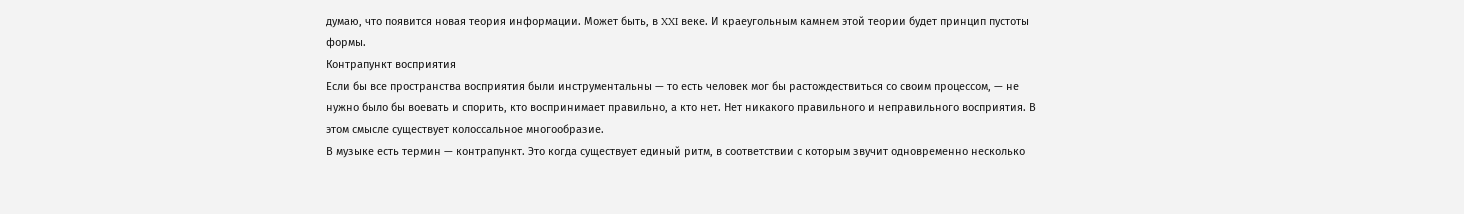думаю, что появится новая теория информации. Может быть, в XXI веке. И краеугольным камнем этой теории будет принцип пустоты формы.
Контрапункт восприятия
Если бы все пространства восприятия были инструментальны — то есть человек мог бы растождествиться со своим процессом, — не нужно было бы воевать и спорить, кто воспринимает правильно, а кто нет. Нет никакого правильного и неправильного восприятия. В этом смысле существует колоссальное многообразие.
В музыке есть термин — контрапункт. Это когда существует единый ритм, в соответствии с которым звучит одновременно несколько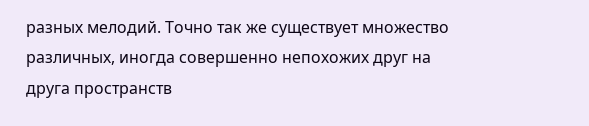разных мелодий. Точно так же существует множество различных, иногда совершенно непохожих друг на друга пространств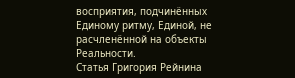восприятия, подчинённых Единому ритму, Единой, не расчленённой на объекты Реальности.
Статья Григория Рейнина